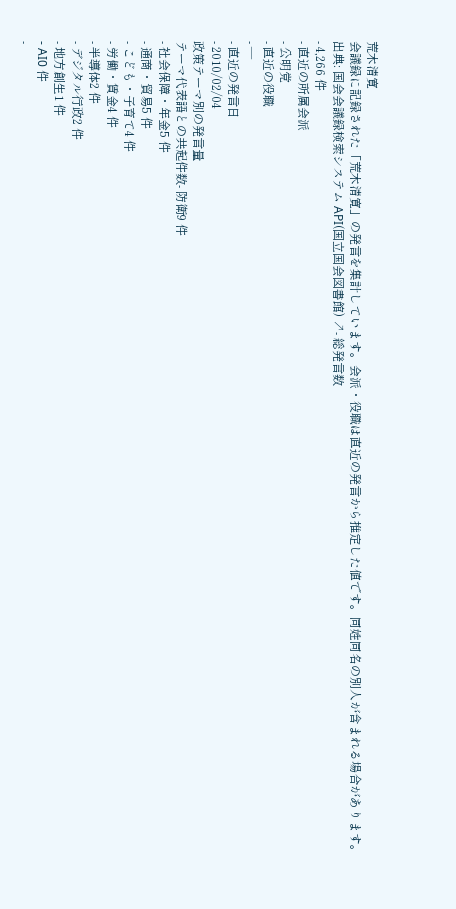荒木清寛
会議録に記録された「荒木清寛」の発言を集計しています。会派・役職は直近の発言から推定した値です。同姓同名の別人が含まれる場合があります。
出典: 国会会議録検索システム API(国立国会図書館) ↗- 総発言数
- 4,266 件
- 直近の所属会派
- 公明党
- 直近の役職
- —
- 直近の発言日
- 2010/02/04
政策テーマ別の発言量
テーマ代表語との共起件数- 防衛9 件
- 社会保障・年金5 件
- 通商・貿易5 件
- こども・子育て4 件
- 労働・賃金4 件
- 半導体2 件
- デジタル行政2 件
- 地方創生1 件
- AI0 件
-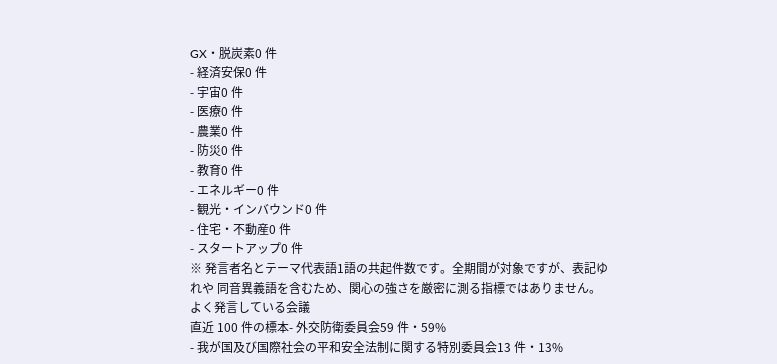GX・脱炭素0 件
- 経済安保0 件
- 宇宙0 件
- 医療0 件
- 農業0 件
- 防災0 件
- 教育0 件
- エネルギー0 件
- 観光・インバウンド0 件
- 住宅・不動産0 件
- スタートアップ0 件
※ 発言者名とテーマ代表語1語の共起件数です。全期間が対象ですが、表記ゆれや 同音異義語を含むため、関心の強さを厳密に測る指標ではありません。
よく発言している会議
直近 100 件の標本- 外交防衛委員会59 件・59%
- 我が国及び国際社会の平和安全法制に関する特別委員会13 件・13%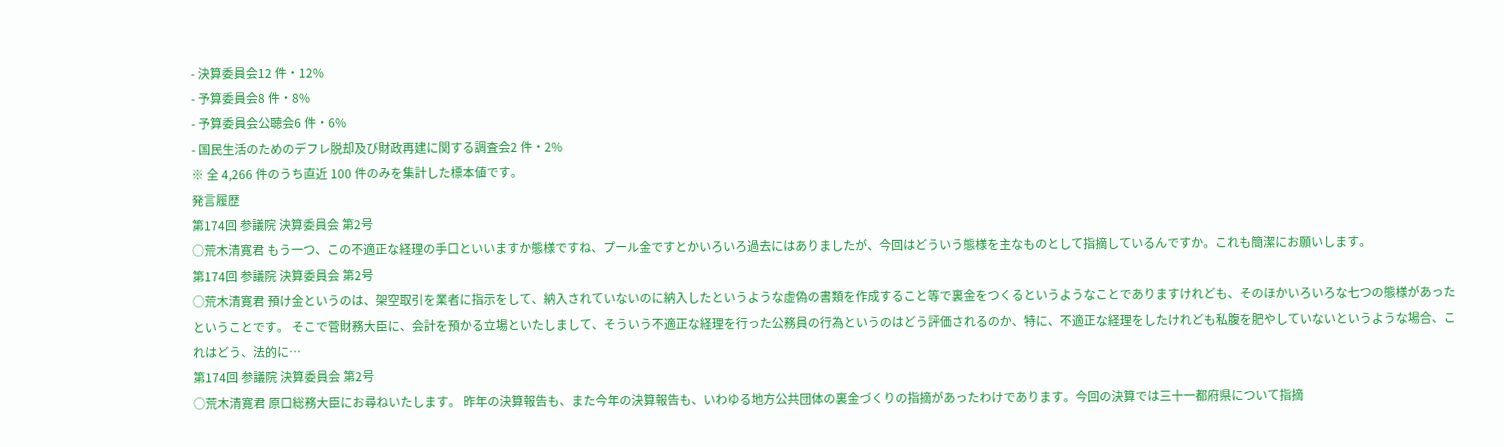- 決算委員会12 件・12%
- 予算委員会8 件・8%
- 予算委員会公聴会6 件・6%
- 国民生活のためのデフレ脱却及び財政再建に関する調査会2 件・2%
※ 全 4,266 件のうち直近 100 件のみを集計した標本値です。
発言履歴
第174回 参議院 決算委員会 第2号
○荒木清寛君 もう一つ、この不適正な経理の手口といいますか態様ですね、プール金ですとかいろいろ過去にはありましたが、今回はどういう態様を主なものとして指摘しているんですか。これも簡潔にお願いします。
第174回 参議院 決算委員会 第2号
○荒木清寛君 預け金というのは、架空取引を業者に指示をして、納入されていないのに納入したというような虚偽の書類を作成すること等で裏金をつくるというようなことでありますけれども、そのほかいろいろな七つの態様があったということです。 そこで菅財務大臣に、会計を預かる立場といたしまして、そういう不適正な経理を行った公務員の行為というのはどう評価されるのか、特に、不適正な経理をしたけれども私腹を肥やしていないというような場合、これはどう、法的に…
第174回 参議院 決算委員会 第2号
○荒木清寛君 原口総務大臣にお尋ねいたします。 昨年の決算報告も、また今年の決算報告も、いわゆる地方公共団体の裏金づくりの指摘があったわけであります。今回の決算では三十一都府県について指摘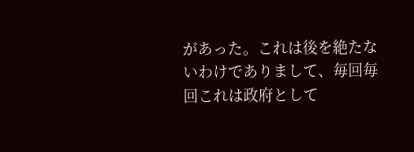があった。これは後を絶たないわけでありまして、毎回毎回これは政府として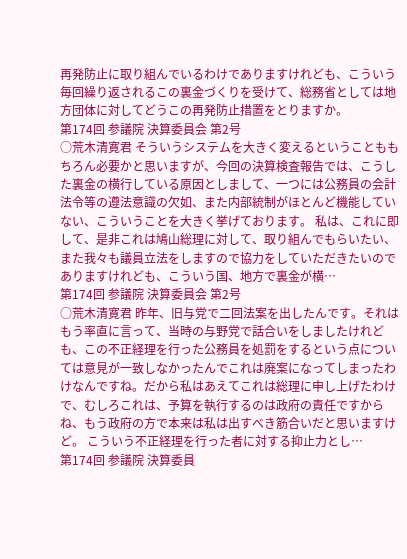再発防止に取り組んでいるわけでありますけれども、こういう毎回繰り返されるこの裏金づくりを受けて、総務省としては地方団体に対してどうこの再発防止措置をとりますか。
第174回 参議院 決算委員会 第2号
○荒木清寛君 そういうシステムを大きく変えるということももちろん必要かと思いますが、今回の決算検査報告では、こうした裏金の横行している原因としまして、一つには公務員の会計法令等の遵法意識の欠如、また内部統制がほとんど機能していない、こういうことを大きく挙げております。 私は、これに即して、是非これは鳩山総理に対して、取り組んでもらいたい、また我々も議員立法をしますので協力をしていただきたいのでありますけれども、こういう国、地方で裏金が横…
第174回 参議院 決算委員会 第2号
○荒木清寛君 昨年、旧与党で二回法案を出したんです。それはもう率直に言って、当時の与野党で話合いをしましたけれども、この不正経理を行った公務員を処罰をするという点については意見が一致しなかったんでこれは廃案になってしまったわけなんですね。だから私はあえてこれは総理に申し上げたわけで、むしろこれは、予算を執行するのは政府の責任ですからね、もう政府の方で本来は私は出すべき筋合いだと思いますけど。 こういう不正経理を行った者に対する抑止力とし…
第174回 参議院 決算委員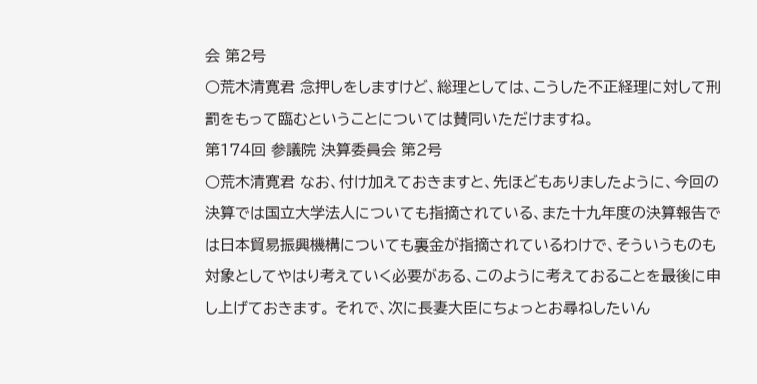会 第2号
○荒木清寛君 念押しをしますけど、総理としては、こうした不正経理に対して刑罰をもって臨むということについては賛同いただけますね。
第174回 参議院 決算委員会 第2号
○荒木清寛君 なお、付け加えておきますと、先ほどもありましたように、今回の決算では国立大学法人についても指摘されている、また十九年度の決算報告では日本貿易振興機構についても裏金が指摘されているわけで、そういうものも対象としてやはり考えていく必要がある、このように考えておることを最後に申し上げておきます。 それで、次に長妻大臣にちょっとお尋ねしたいん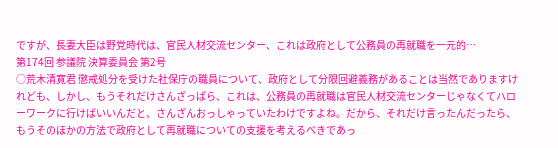ですが、長妻大臣は野党時代は、官民人材交流センター、これは政府として公務員の再就職を一元的…
第174回 参議院 決算委員会 第2号
○荒木清寛君 懲戒処分を受けた社保庁の職員について、政府として分限回避義務があることは当然でありますけれども、しかし、もうそれだけさんざっぱら、これは、公務員の再就職は官民人材交流センターじゃなくてハローワークに行けばいいんだと、さんざんおっしゃっていたわけですよね。だから、それだけ言ったんだったら、もうそのほかの方法で政府として再就職についての支援を考えるべきであっ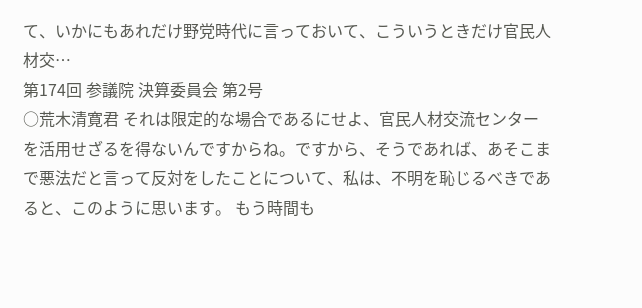て、いかにもあれだけ野党時代に言っておいて、こういうときだけ官民人材交…
第174回 参議院 決算委員会 第2号
○荒木清寛君 それは限定的な場合であるにせよ、官民人材交流センターを活用せざるを得ないんですからね。ですから、そうであれば、あそこまで悪法だと言って反対をしたことについて、私は、不明を恥じるべきであると、このように思います。 もう時間も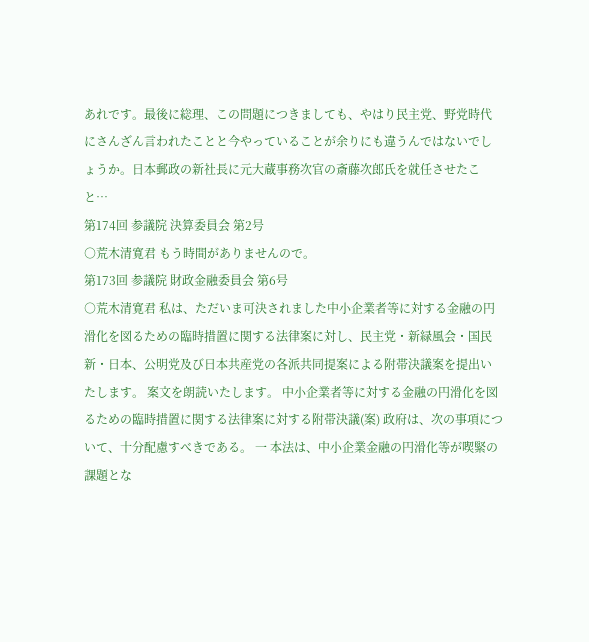あれです。最後に総理、この問題につきましても、やはり民主党、野党時代にさんざん言われたことと今やっていることが余りにも違うんではないでしょうか。日本郵政の新社長に元大蔵事務次官の斎藤次郎氏を就任させたこと…
第174回 参議院 決算委員会 第2号
○荒木清寛君 もう時間がありませんので。
第173回 参議院 財政金融委員会 第6号
○荒木清寛君 私は、ただいま可決されました中小企業者等に対する金融の円滑化を図るための臨時措置に関する法律案に対し、民主党・新緑風会・国民新・日本、公明党及び日本共産党の各派共同提案による附帯決議案を提出いたします。 案文を朗読いたします。 中小企業者等に対する金融の円滑化を図るための臨時措置に関する法律案に対する附帯決議(案) 政府は、次の事項について、十分配慮すべきである。 一 本法は、中小企業金融の円滑化等が喫緊の課題とな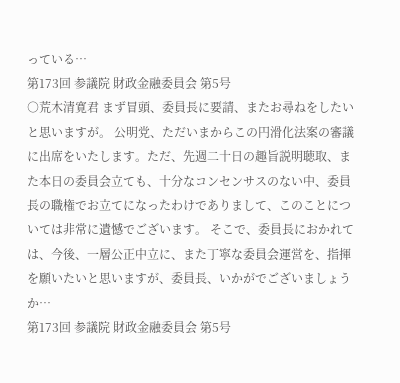っている…
第173回 参議院 財政金融委員会 第5号
○荒木清寛君 まず冒頭、委員長に要請、またお尋ねをしたいと思いますが。 公明党、ただいまからこの円滑化法案の審議に出席をいたします。ただ、先週二十日の趣旨説明聴取、また本日の委員会立ても、十分なコンセンサスのない中、委員長の職権でお立てになったわけでありまして、このことについては非常に遺憾でございます。 そこで、委員長におかれては、今後、一層公正中立に、また丁寧な委員会運営を、指揮を願いたいと思いますが、委員長、いかがでございましょうか…
第173回 参議院 財政金融委員会 第5号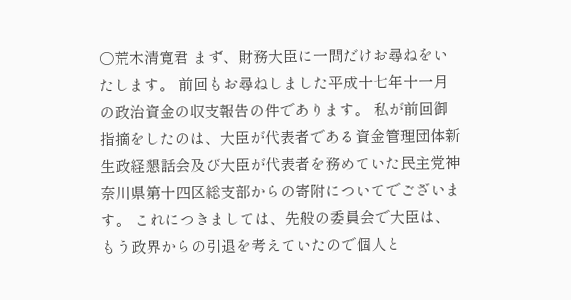○荒木清寛君 まず、財務大臣に一問だけお尋ねをいたします。 前回もお尋ねしました平成十七年十一月の政治資金の収支報告の件であります。 私が前回御指摘をしたのは、大臣が代表者である資金管理団体新生政経懇話会及び大臣が代表者を務めていた民主党神奈川県第十四区総支部からの寄附についてでございます。 これにつきましては、先般の委員会で大臣は、もう政界からの引退を考えていたので個人と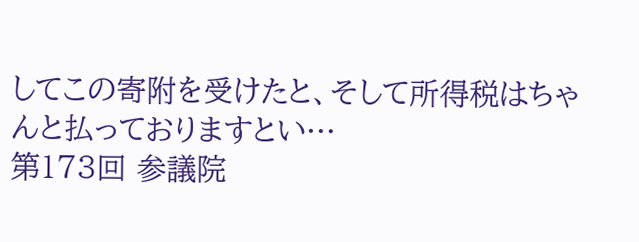してこの寄附を受けたと、そして所得税はちゃんと払っておりますとい…
第173回 参議院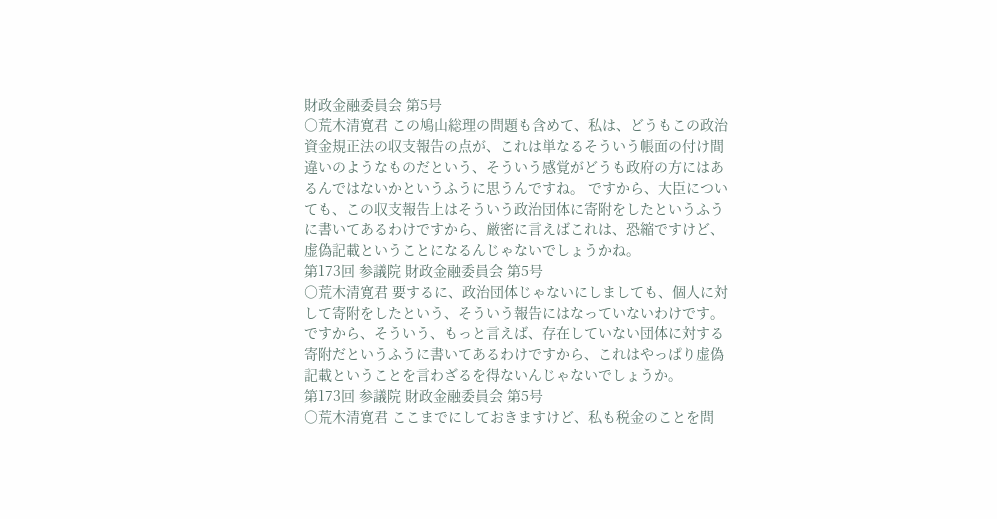財政金融委員会 第5号
○荒木清寛君 この鳩山総理の問題も含めて、私は、どうもこの政治資金規正法の収支報告の点が、これは単なるそういう帳面の付け間違いのようなものだという、そういう感覚がどうも政府の方にはあるんではないかというふうに思うんですね。 ですから、大臣についても、この収支報告上はそういう政治団体に寄附をしたというふうに書いてあるわけですから、厳密に言えばこれは、恐縮ですけど、虚偽記載ということになるんじゃないでしょうかね。
第173回 参議院 財政金融委員会 第5号
○荒木清寛君 要するに、政治団体じゃないにしましても、個人に対して寄附をしたという、そういう報告にはなっていないわけです。ですから、そういう、もっと言えば、存在していない団体に対する寄附だというふうに書いてあるわけですから、これはやっぱり虚偽記載ということを言わざるを得ないんじゃないでしょうか。
第173回 参議院 財政金融委員会 第5号
○荒木清寛君 ここまでにしておきますけど、私も税金のことを問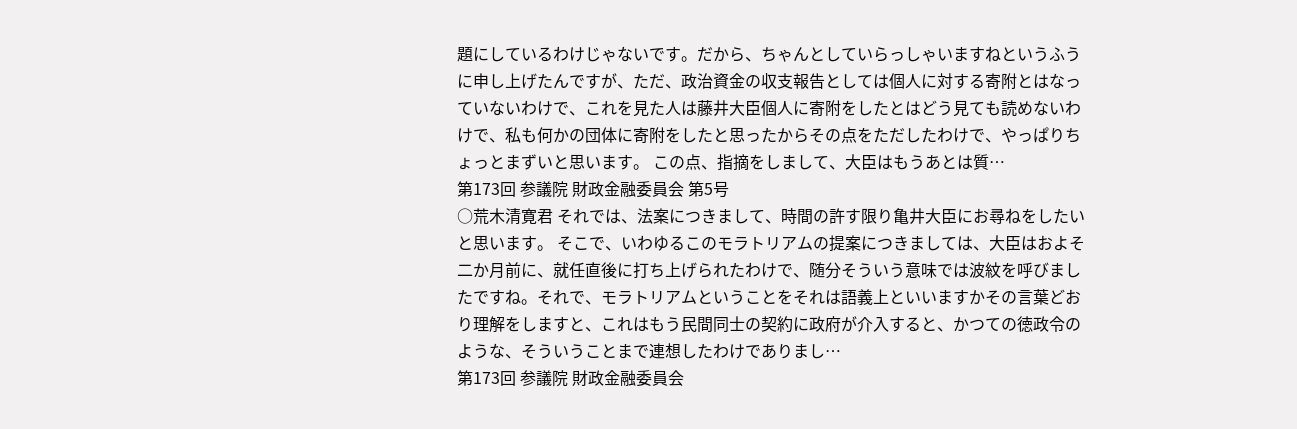題にしているわけじゃないです。だから、ちゃんとしていらっしゃいますねというふうに申し上げたんですが、ただ、政治資金の収支報告としては個人に対する寄附とはなっていないわけで、これを見た人は藤井大臣個人に寄附をしたとはどう見ても読めないわけで、私も何かの団体に寄附をしたと思ったからその点をただしたわけで、やっぱりちょっとまずいと思います。 この点、指摘をしまして、大臣はもうあとは質…
第173回 参議院 財政金融委員会 第5号
○荒木清寛君 それでは、法案につきまして、時間の許す限り亀井大臣にお尋ねをしたいと思います。 そこで、いわゆるこのモラトリアムの提案につきましては、大臣はおよそ二か月前に、就任直後に打ち上げられたわけで、随分そういう意味では波紋を呼びましたですね。それで、モラトリアムということをそれは語義上といいますかその言葉どおり理解をしますと、これはもう民間同士の契約に政府が介入すると、かつての徳政令のような、そういうことまで連想したわけでありまし…
第173回 参議院 財政金融委員会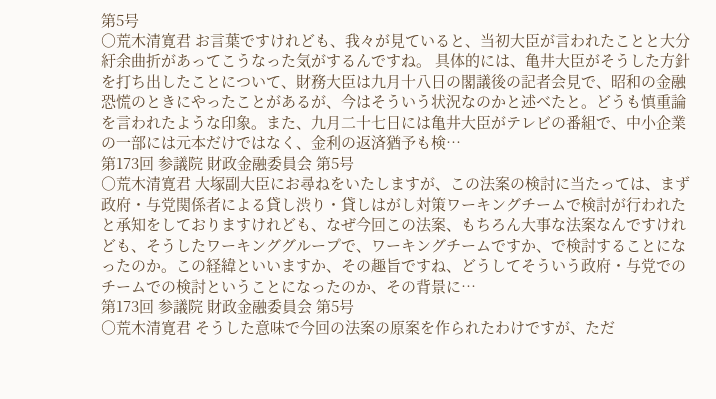第5号
○荒木清寛君 お言葉ですけれども、我々が見ていると、当初大臣が言われたことと大分紆余曲折があってこうなった気がするんですね。 具体的には、亀井大臣がそうした方針を打ち出したことについて、財務大臣は九月十八日の閣議後の記者会見で、昭和の金融恐慌のときにやったことがあるが、今はそういう状況なのかと述べたと。どうも慎重論を言われたような印象。また、九月二十七日には亀井大臣がテレビの番組で、中小企業の一部には元本だけではなく、金利の返済猶予も検…
第173回 参議院 財政金融委員会 第5号
○荒木清寛君 大塚副大臣にお尋ねをいたしますが、この法案の検討に当たっては、まず政府・与党関係者による貸し渋り・貸しはがし対策ワーキングチームで検討が行われたと承知をしておりますけれども、なぜ今回この法案、もちろん大事な法案なんですけれども、そうしたワーキンググループで、ワーキングチームですか、で検討することになったのか。この経緯といいますか、その趣旨ですね、どうしてそういう政府・与党でのチームでの検討ということになったのか、その背景に…
第173回 参議院 財政金融委員会 第5号
○荒木清寛君 そうした意味で今回の法案の原案を作られたわけですが、ただ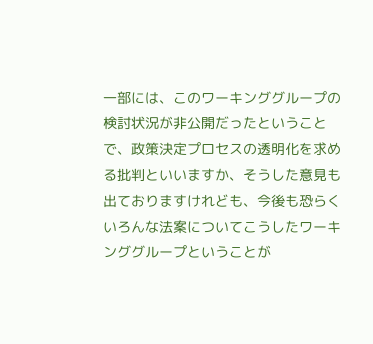一部には、このワーキンググループの検討状況が非公開だったということで、政策決定プロセスの透明化を求める批判といいますか、そうした意見も出ておりますけれども、今後も恐らくいろんな法案についてこうしたワーキンググループということが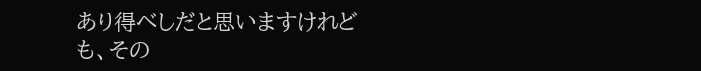あり得べしだと思いますけれども、その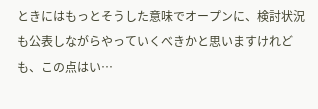ときにはもっとそうした意味でオープンに、検討状況も公表しながらやっていくべきかと思いますけれども、この点はい…